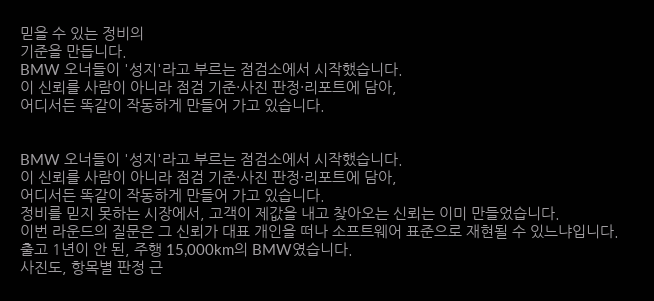믿을 수 있는 정비의
기준을 만듭니다.
BMW 오너들이 '성지'라고 부르는 점검소에서 시작했습니다.
이 신뢰를 사람이 아니라 점검 기준·사진 판정·리포트에 담아,
어디서든 똑같이 작동하게 만들어 가고 있습니다.


BMW 오너들이 '성지'라고 부르는 점검소에서 시작했습니다.
이 신뢰를 사람이 아니라 점검 기준·사진 판정·리포트에 담아,
어디서든 똑같이 작동하게 만들어 가고 있습니다.
정비를 믿지 못하는 시장에서, 고객이 제값을 내고 찾아오는 신뢰는 이미 만들었습니다.
이번 라운드의 질문은 그 신뢰가 대표 개인을 떠나 소프트웨어 표준으로 재현될 수 있느냐입니다.
출고 1년이 안 된, 주행 15,000km의 BMW였습니다.
사진도, 항목별 판정 근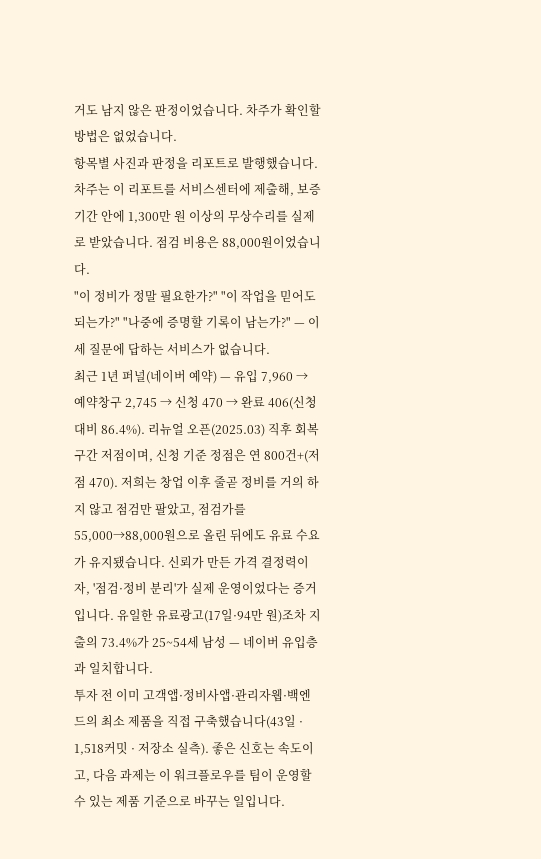거도 남지 않은 판정이었습니다. 차주가 확인할 방법은 없었습니다.
항목별 사진과 판정을 리포트로 발행했습니다. 차주는 이 리포트를 서비스센터에 제출해, 보증기간 안에 1,300만 원 이상의 무상수리를 실제로 받았습니다. 점검 비용은 88,000원이었습니다.
"이 정비가 정말 필요한가?" "이 작업을 믿어도 되는가?" "나중에 증명할 기록이 남는가?" — 이 세 질문에 답하는 서비스가 없습니다.
최근 1년 퍼널(네이버 예약) — 유입 7,960 → 예약창구 2,745 → 신청 470 → 완료 406(신청 대비 86.4%). 리뉴얼 오픈(2025.03) 직후 회복 구간 저점이며, 신청 기준 정점은 연 800건+(저점 470). 저희는 창업 이후 줄곧 정비를 거의 하지 않고 점검만 팔았고, 점검가를 55,000→88,000원으로 올린 뒤에도 유료 수요가 유지됐습니다. 신뢰가 만든 가격 결정력이자, '점검·정비 분리'가 실제 운영이었다는 증거입니다. 유일한 유료광고(17일·94만 원)조차 지출의 73.4%가 25~54세 남성 — 네이버 유입층과 일치합니다.
투자 전 이미 고객앱·정비사앱·관리자웹·백엔드의 최소 제품을 직접 구축했습니다(43일 · 1,518커밋 · 저장소 실측). 좋은 신호는 속도이고, 다음 과제는 이 워크플로우를 팀이 운영할 수 있는 제품 기준으로 바꾸는 일입니다.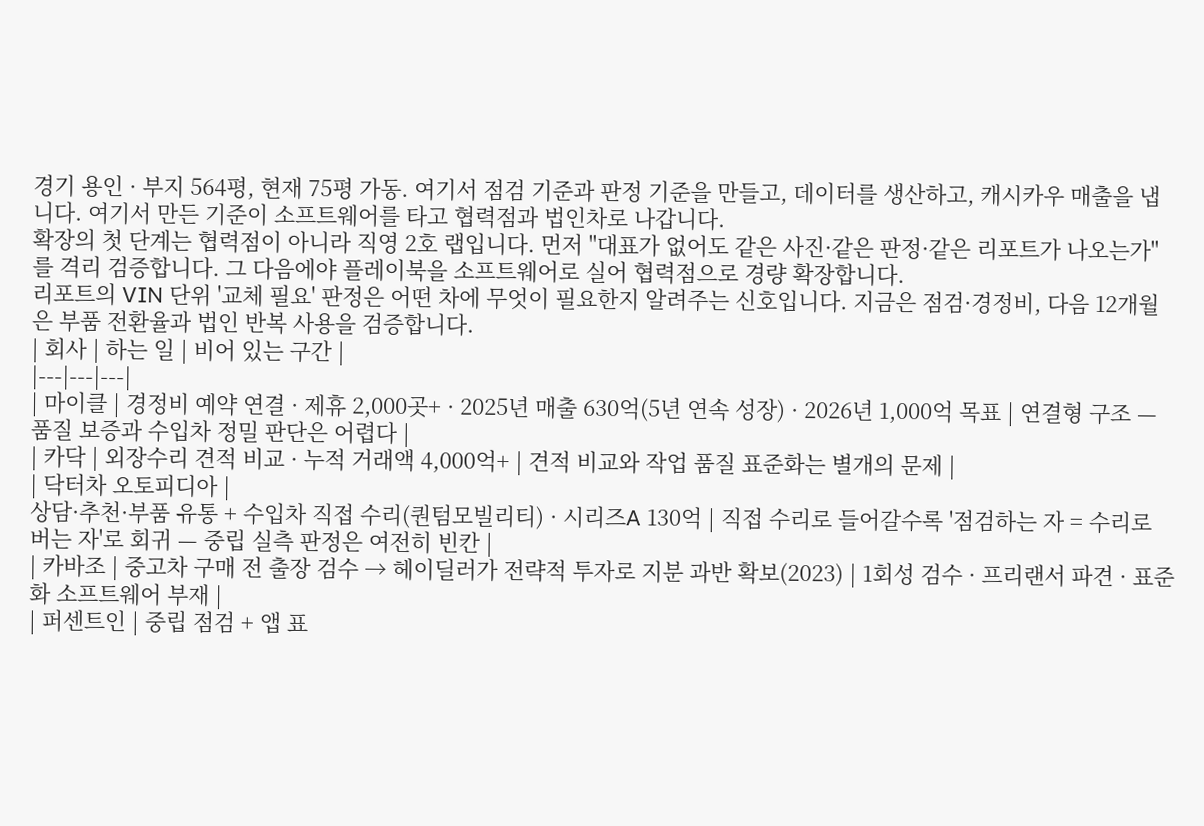경기 용인 · 부지 564평, 현재 75평 가동. 여기서 점검 기준과 판정 기준을 만들고, 데이터를 생산하고, 캐시카우 매출을 냅니다. 여기서 만든 기준이 소프트웨어를 타고 협력점과 법인차로 나갑니다.
확장의 첫 단계는 협력점이 아니라 직영 2호 랩입니다. 먼저 "대표가 없어도 같은 사진·같은 판정·같은 리포트가 나오는가"를 격리 검증합니다. 그 다음에야 플레이북을 소프트웨어로 실어 협력점으로 경량 확장합니다.
리포트의 VIN 단위 '교체 필요' 판정은 어떤 차에 무엇이 필요한지 알려주는 신호입니다. 지금은 점검·경정비, 다음 12개월은 부품 전환율과 법인 반복 사용을 검증합니다.
| 회사 | 하는 일 | 비어 있는 구간 |
|---|---|---|
| 마이클 | 경정비 예약 연결 · 제휴 2,000곳+ · 2025년 매출 630억(5년 연속 성장) · 2026년 1,000억 목표 | 연결형 구조 — 품질 보증과 수입차 정밀 판단은 어렵다 |
| 카닥 | 외장수리 견적 비교 · 누적 거래액 4,000억+ | 견적 비교와 작업 품질 표준화는 별개의 문제 |
| 닥터차 오토피디아 |
상담·추천·부품 유통 + 수입차 직접 수리(퀀텀모빌리티) · 시리즈A 130억 | 직접 수리로 들어갈수록 '점검하는 자 = 수리로 버는 자'로 회귀 — 중립 실측 판정은 여전히 빈칸 |
| 카바조 | 중고차 구매 전 출장 검수 → 헤이딜러가 전략적 투자로 지분 과반 확보(2023) | 1회성 검수 · 프리랜서 파견 · 표준화 소프트웨어 부재 |
| 퍼센트인 | 중립 점검 + 앱 표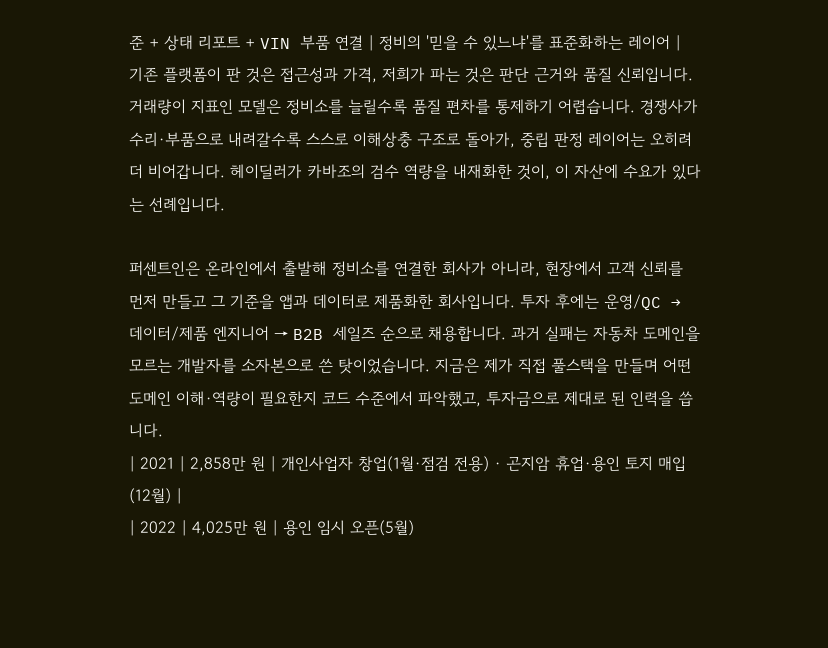준 + 상태 리포트 + VIN 부품 연결 | 정비의 '믿을 수 있느냐'를 표준화하는 레이어 |
기존 플랫폼이 판 것은 접근성과 가격, 저희가 파는 것은 판단 근거와 품질 신뢰입니다. 거래량이 지표인 모델은 정비소를 늘릴수록 품질 편차를 통제하기 어렵습니다. 경쟁사가 수리·부품으로 내려갈수록 스스로 이해상충 구조로 돌아가, 중립 판정 레이어는 오히려 더 비어갑니다. 헤이딜러가 카바조의 검수 역량을 내재화한 것이, 이 자산에 수요가 있다는 선례입니다.

퍼센트인은 온라인에서 출발해 정비소를 연결한 회사가 아니라, 현장에서 고객 신뢰를 먼저 만들고 그 기준을 앱과 데이터로 제품화한 회사입니다. 투자 후에는 운영/QC → 데이터/제품 엔지니어 → B2B 세일즈 순으로 채용합니다. 과거 실패는 자동차 도메인을 모르는 개발자를 소자본으로 쓴 탓이었습니다. 지금은 제가 직접 풀스택을 만들며 어떤 도메인 이해·역량이 필요한지 코드 수준에서 파악했고, 투자금으로 제대로 된 인력을 씁니다.
| 2021 | 2,858만 원 | 개인사업자 창업(1월·점검 전용) · 곤지암 휴업·용인 토지 매입(12월) |
| 2022 | 4,025만 원 | 용인 임시 오픈(5월)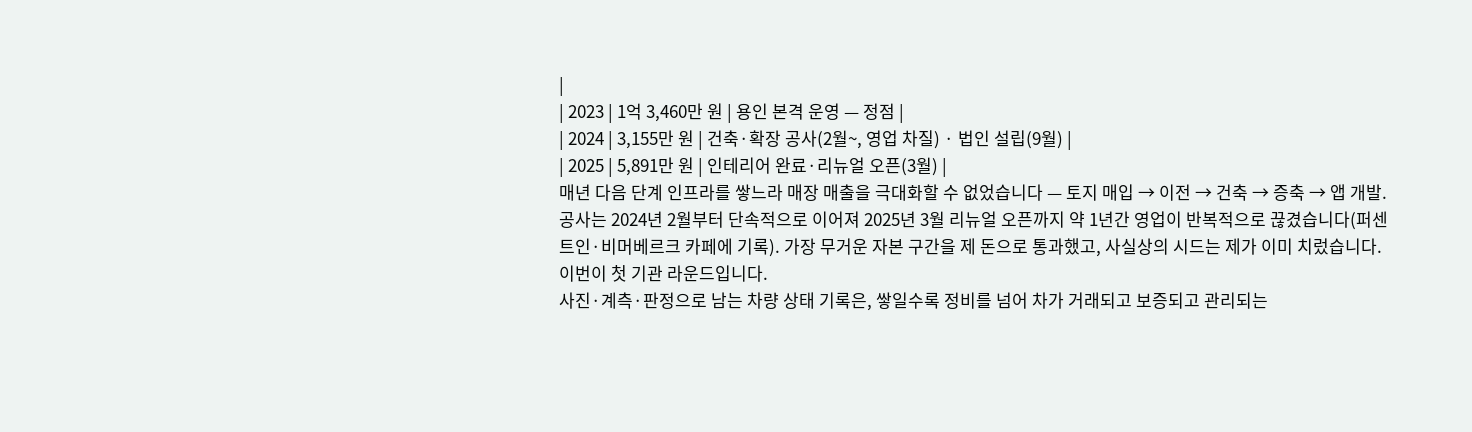|
| 2023 | 1억 3,460만 원 | 용인 본격 운영 — 정점 |
| 2024 | 3,155만 원 | 건축·확장 공사(2월~, 영업 차질) · 법인 설립(9월) |
| 2025 | 5,891만 원 | 인테리어 완료·리뉴얼 오픈(3월) |
매년 다음 단계 인프라를 쌓느라 매장 매출을 극대화할 수 없었습니다 — 토지 매입 → 이전 → 건축 → 증축 → 앱 개발. 공사는 2024년 2월부터 단속적으로 이어져 2025년 3월 리뉴얼 오픈까지 약 1년간 영업이 반복적으로 끊겼습니다(퍼센트인·비머베르크 카페에 기록). 가장 무거운 자본 구간을 제 돈으로 통과했고, 사실상의 시드는 제가 이미 치렀습니다. 이번이 첫 기관 라운드입니다.
사진·계측·판정으로 남는 차량 상태 기록은, 쌓일수록 정비를 넘어 차가 거래되고 보증되고 관리되는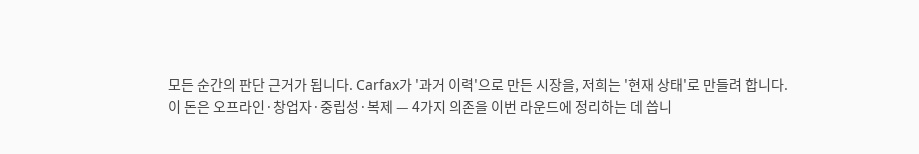모든 순간의 판단 근거가 됩니다. Carfax가 '과거 이력'으로 만든 시장을, 저희는 '현재 상태'로 만들려 합니다.
이 돈은 오프라인·창업자·중립성·복제 — 4가지 의존을 이번 라운드에 정리하는 데 씁니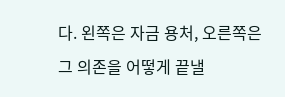다. 왼쪽은 자금 용처, 오른쪽은 그 의존을 어떻게 끝낼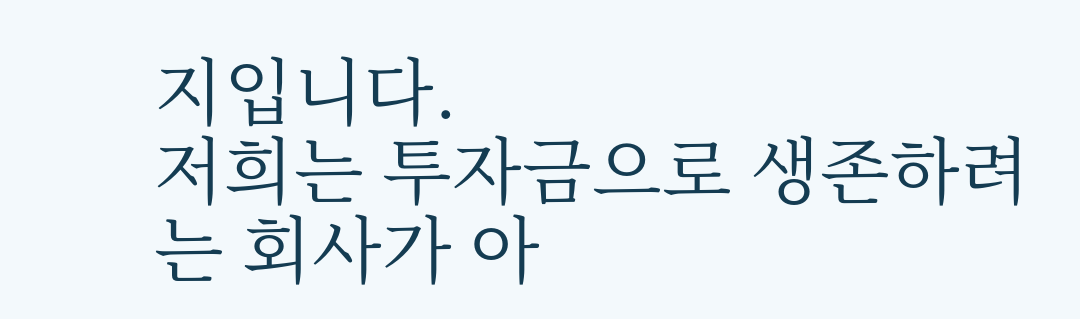지입니다.
저희는 투자금으로 생존하려는 회사가 아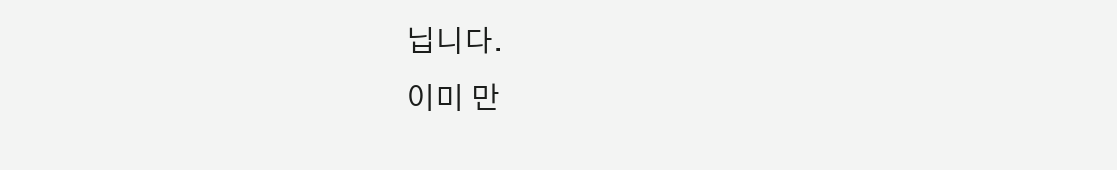닙니다.
이미 만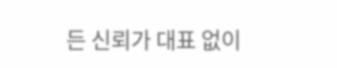든 신뢰가 대표 없이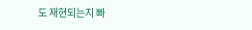도 재현되는지 빠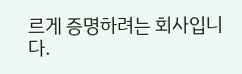르게 증명하려는 회사입니다.